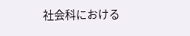社会科における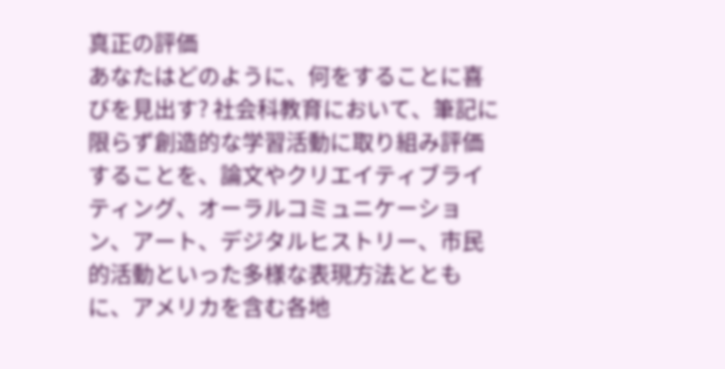真正の評価
あなたはどのように、何をすることに喜びを見出す? 社会科教育において、筆記に限らず創造的な学習活動に取り組み評価することを、論文やクリエイティブライティング、オーラルコミュニケーション、アート、デジタルヒストリー、市民的活動といった多様な表現方法とともに、アメリカを含む各地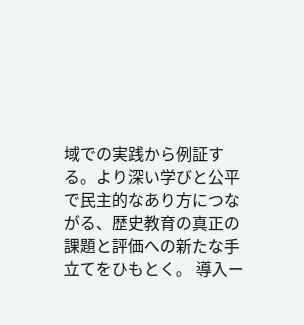域での実践から例証する。より深い学びと公平で民主的なあり方につながる、歴史教育の真正の課題と評価への新たな手立てをひもとく。 導入ー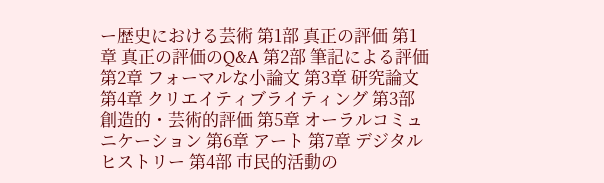ー歴史における芸術 第1部 真正の評価 第1章 真正の評価のQ&A 第2部 筆記による評価 第2章 フォーマルな小論文 第3章 研究論文 第4章 クリエイティブライティング 第3部 創造的・芸術的評価 第5章 オーラルコミュニケーション 第6章 アート 第7章 デジタルヒストリー 第4部 市民的活動の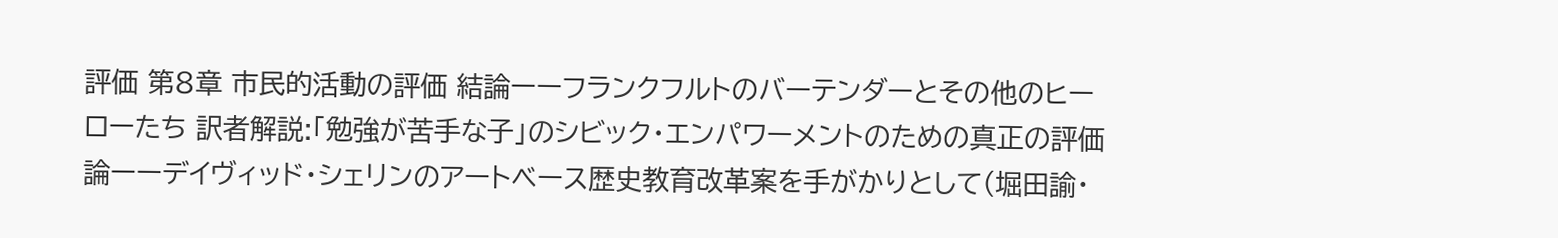評価 第8章 市民的活動の評価 結論ーーフランクフルトのバーテンダーとその他のヒーローたち 訳者解説:「勉強が苦手な子」のシビック・エンパワーメントのための真正の評価論ーーデイヴィッド・シェリンのアートベース歴史教育改革案を手がかりとして(堀田諭・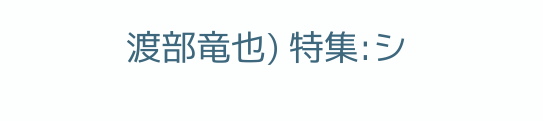渡部竜也) 特集:シ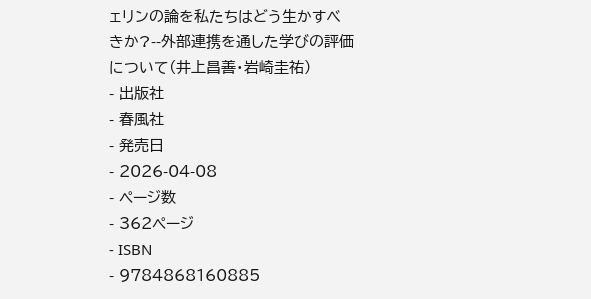ェリンの論を私たちはどう生かすべきか?--外部連携を通した学びの評価について(井上昌善・岩崎圭祐)
- 出版社
- 春風社
- 発売日
- 2026-04-08
- ページ数
- 362ページ
- ISBN
- 9784868160885